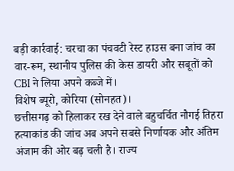बड़ी कार्रवाई: चरचा का पंचवटी रेस्ट हाउस बना जांच का वार-रूम, स्थानीय पुलिस की केस डायरी और सबूतों को CBI ने लिया अपने कब्जे में।
विशेष ब्यूरो, कोरिया (सोनहत)।
छत्तीसगढ़ को हिलाकर रख देने वाले बहुचर्चित नौगई तिहरा हत्याकांड की जांच अब अपने सबसे निर्णायक और अंतिम अंजाम की ओर बढ़ चली है। राज्य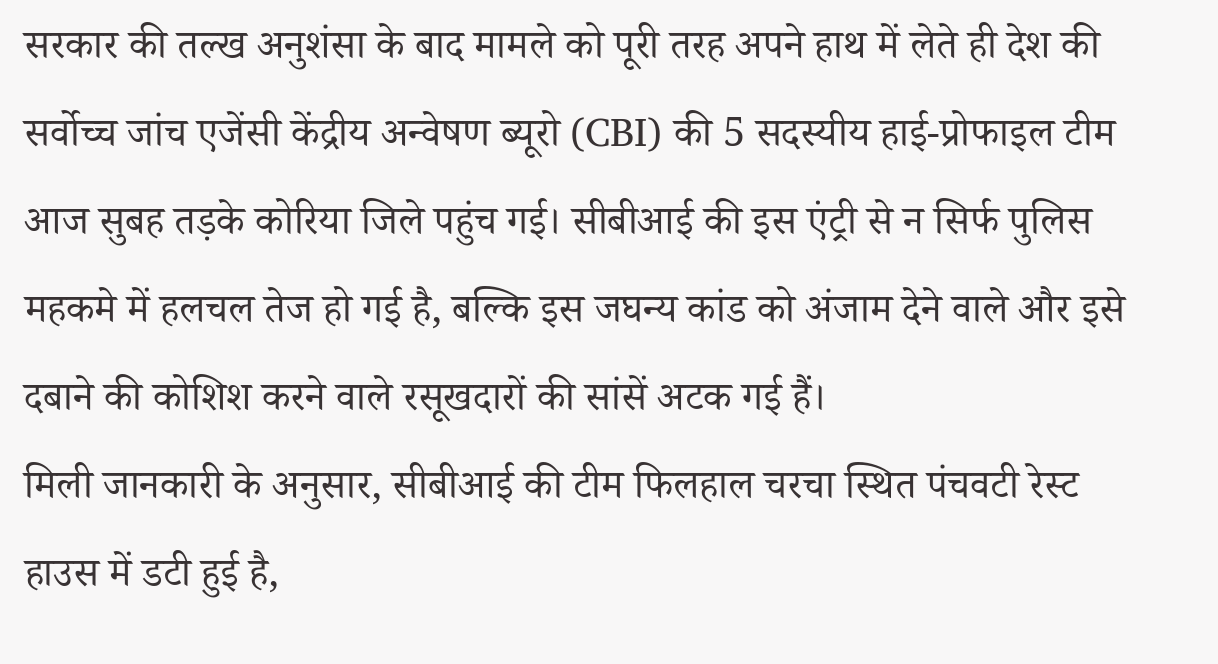सरकार की तल्ख अनुशंसा के बाद मामले को पूरी तरह अपने हाथ में लेते ही देश की सर्वोच्च जांच एजेंसी केंद्रीय अन्वेषण ब्यूरो (CBI) की 5 सदस्यीय हाई-प्रोफाइल टीम आज सुबह तड़के कोरिया जिले पहुंच गई। सीबीआई की इस एंट्री से न सिर्फ पुलिस महकमे में हलचल तेज हो गई है, बल्कि इस जघन्य कांड को अंजाम देने वाले और इसे दबाने की कोशिश करने वाले रसूखदारों की सांसें अटक गई हैं।
मिली जानकारी के अनुसार, सीबीआई की टीम फिलहाल चरचा स्थित पंचवटी रेस्ट हाउस में डटी हुई है,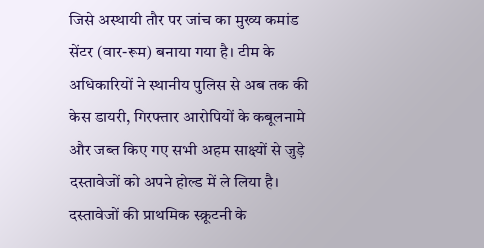जिसे अस्थायी तौर पर जांच का मुख्य कमांड सेंटर (वार-रूम) बनाया गया है। टीम के अधिकारियों ने स्थानीय पुलिस से अब तक की केस डायरी, गिरफ्तार आरोपियों के कबूलनामे और जब्त किए गए सभी अहम साक्ष्यों से जुड़े दस्तावेजों को अपने होल्ड में ले लिया है। दस्तावेजों की प्राथमिक स्क्रूटनी के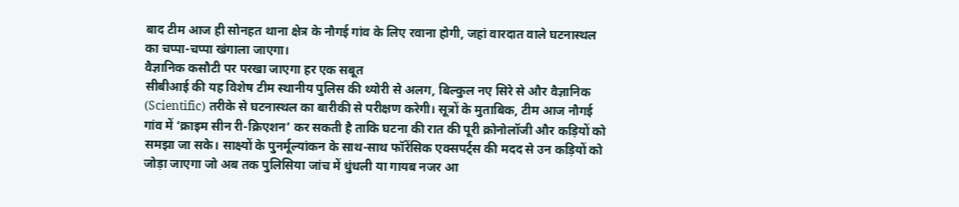बाद टीम आज ही सोनहत थाना क्षेत्र के नौगई गांव के लिए रवाना होगी, जहां वारदात वाले घटनास्थल का चप्पा-चप्पा खंगाला जाएगा।
वैज्ञानिक कसौटी पर परखा जाएगा हर एक सबूत
सीबीआई की यह विशेष टीम स्थानीय पुलिस की थ्योरी से अलग, बिल्कुल नए सिरे से और वैज्ञानिक (Scientific) तरीके से घटनास्थल का बारीकी से परीक्षण करेगी। सूत्रों के मुताबिक, टीम आज नौगई गांव में ‘क्राइम सीन री-क्रिएशन’ कर सकती है ताकि घटना की रात की पूरी क्रोनोलॉजी और कड़ियों को समझा जा सके। साक्ष्यों के पुनर्मूल्यांकन के साथ-साथ फॉरेंसिक एक्सपर्ट्स की मदद से उन कड़ियों को जोड़ा जाएगा जो अब तक पुलिसिया जांच में धुंधली या गायब नजर आ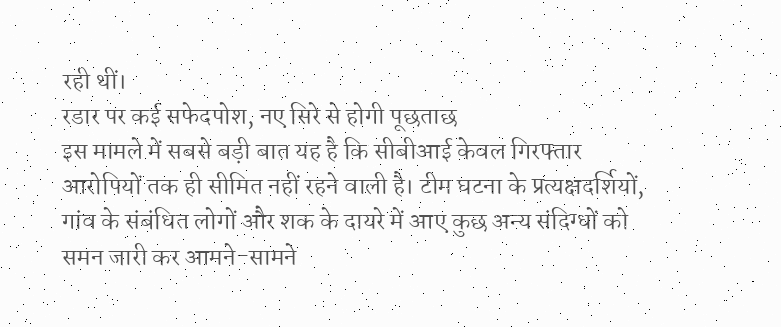रही थीं।
रडार पर कई सफेदपोश, नए सिरे से होगी पूछताछ
इस मामले में सबसे बड़ी बात यह है कि सीबीआई केवल गिरफ्तार आरोपियों तक ही सीमित नहीं रहने वाली है। टीम घटना के प्रत्यक्षदर्शियों, गांव के संबंधित लोगों और शक के दायरे में आए कुछ अन्य संदिग्धों को समन जारी कर आमने-सामने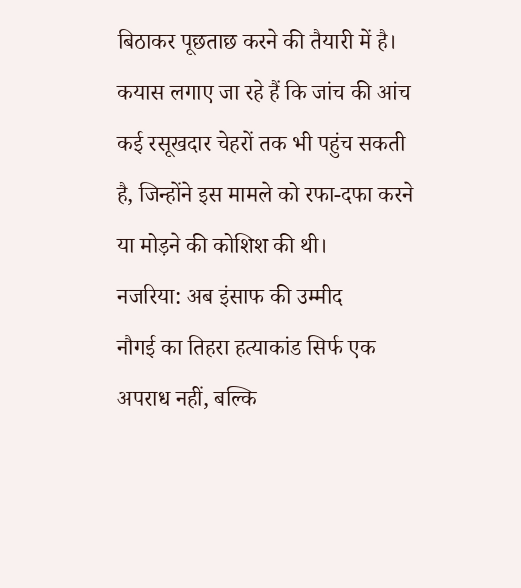बिठाकर पूछताछ करने की तैयारी में है। कयास लगाए जा रहे हैं कि जांच की आंच कई रसूखदार चेहरों तक भी पहुंच सकती है, जिन्होंने इस मामले को रफा-दफा करने या मोड़ने की कोशिश की थी।
नजरिया: अब इंसाफ की उम्मीद
नौगई का तिहरा हत्याकांड सिर्फ एक अपराध नहीं, बल्कि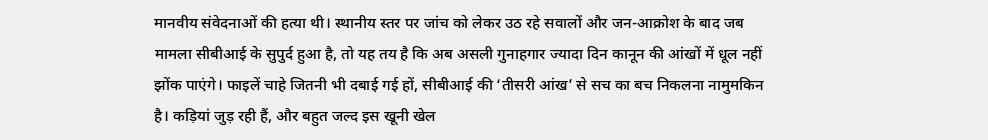मानवीय संवेदनाओं की हत्या थी। स्थानीय स्तर पर जांच को लेकर उठ रहे सवालों और जन-आक्रोश के बाद जब मामला सीबीआई के सुपुर्द हुआ है, तो यह तय है कि अब असली गुनाहगार ज्यादा दिन कानून की आंखों में धूल नहीं झोंक पाएंगे। फाइलें चाहे जितनी भी दबाई गई हों, सीबीआई की ‘तीसरी आंख’ से सच का बच निकलना नामुमकिन है। कड़ियां जुड़ रही हैं, और बहुत जल्द इस खूनी खेल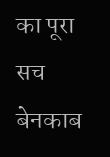का पूरा सच बेनकाब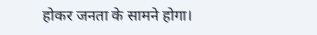होकर जनता के सामने होगा।